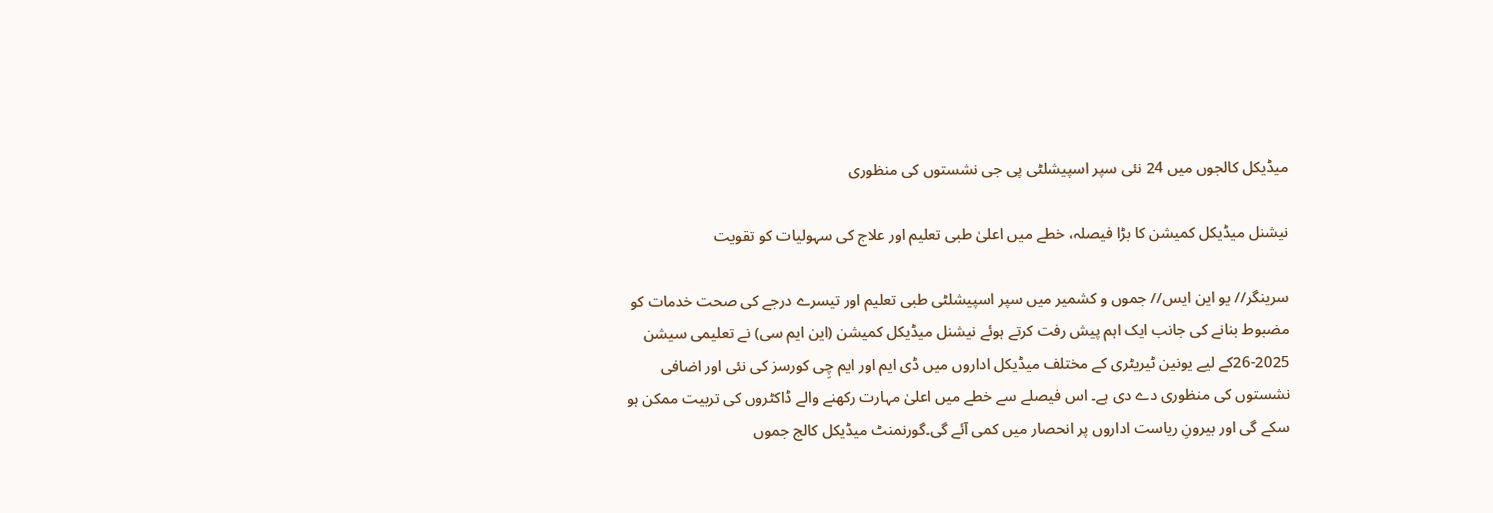میڈیکل کالجوں میں 24 نئی سپر اسپیشلٹی پی جی نشستوں کی منظوری

نیشنل میڈیکل کمیشن کا بڑا فیصلہ، خطے میں اعلیٰ طبی تعلیم اور علاج کی سہولیات کو تقویت

سرینگر// یو این ایس// جموں و کشمیر میں سپر اسپیشلٹی طبی تعلیم اور تیسرے درجے کی صحت خدمات کو مضبوط بنانے کی جانب ایک اہم پیش رفت کرتے ہوئے نیشنل میڈیکل کمیشن (این ایم سی) نے تعلیمی سیشن 2025-26کے لیے یونین ٹیریٹری کے مختلف میڈیکل اداروں میں ڈی ایم اور ایم چِی کورسز کی نئی اور اضافی نشستوں کی منظوری دے دی ہے۔ اس فیصلے سے خطے میں اعلیٰ مہارت رکھنے والے ڈاکٹروں کی تربیت ممکن ہو سکے گی اور بیرونِ ریاست اداروں پر انحصار میں کمی آئے گی۔گورنمنٹ میڈیکل کالج جموں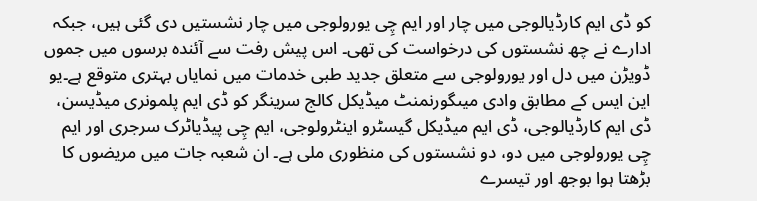کو ڈی ایم کارڈیالوجی میں چار اور ایم چِی یورولوجی میں چار نشستیں دی گئی ہیں، جبکہ ادارے نے چھ نشستوں کی درخواست کی تھی۔ اس پیش رفت سے آئندہ برسوں میں جموں ڈویڑن میں دل اور یورولوجی سے متعلق جدید طبی خدمات میں نمایاں بہتری متوقع ہے۔یو این ایس کے مطابق وادی میںگورنمنٹ میڈیکل کالج سرینگر کو ڈی ایم پلمونری میڈیسن، ڈی ایم کارڈیالوجی، ڈی ایم میڈیکل گیسٹرو اینٹرولوجی، ایم چِی پیڈیاٹرک سرجری اور ایم چِی یورولوجی میں دو، دو نشستوں کی منظوری ملی ہے۔ ان شعبہ جات میں مریضوں کا بڑھتا ہوا بوجھ اور تیسرے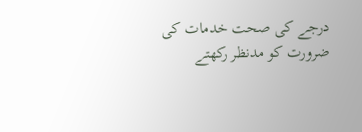درجے کی صحت خدمات کی ضرورت کو مدنظر رکھتے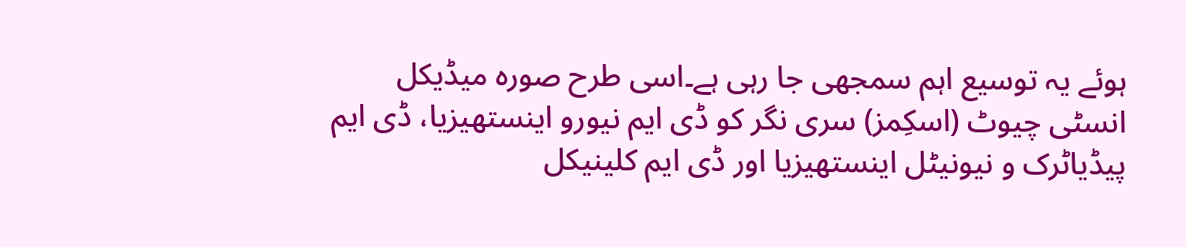ہوئے یہ توسیع اہم سمجھی جا رہی ہے۔اسی طرح صورہ میڈیکل انسٹی چیوٹ (اسکِمز) سری نگر کو ڈی ایم نیورو اینستھیزیا، ڈی ایم پیڈیاٹرک و نیونیٹل اینستھیزیا اور ڈی ایم کلینیکل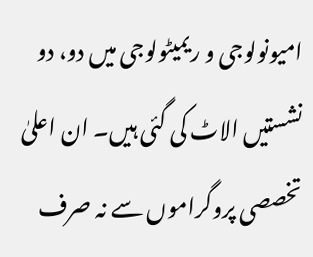امیونولوجی و ریمیٹولوجی میں دو، دو نشستیں الاٹ کی گئی ہیں۔ ان اعلیٰ تخصصی پروگراموں سے نہ صرف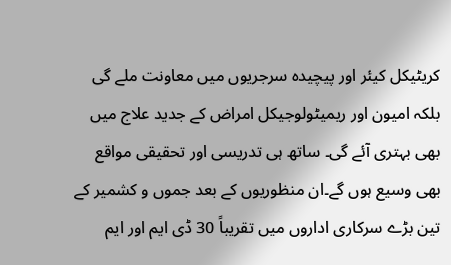کریٹیکل کیئر اور پیچیدہ سرجریوں میں معاونت ملے گی بلکہ امیون اور ریمیٹولوجیکل امراض کے جدید علاج میں بھی بہتری آئے گی۔ ساتھ ہی تدریسی اور تحقیقی مواقع بھی وسیع ہوں گے۔ان منظوریوں کے بعد جموں و کشمیر کے تین بڑے سرکاری اداروں میں تقریباً 30 ڈی ایم اور ایم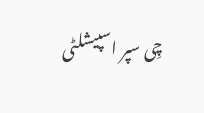چِی سپر اسپیشلٹی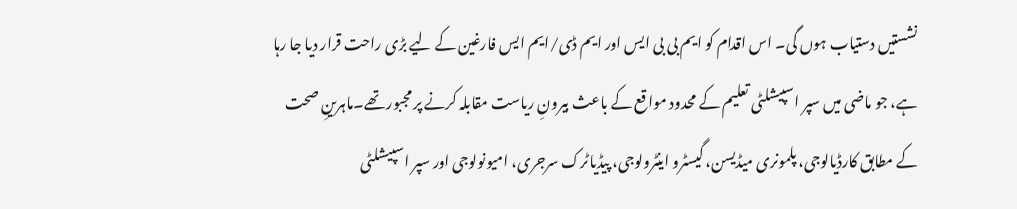نشستیں دستیاب ہوں گی۔ اس اقدام کو ایم بی بی ایس اور ایم ڈی/ایم ایس فارغین کے لیے بڑی راحت قرار دیا جا رہا ہے، جو ماضی میں سپر اسپیشلٹی تعلیم کے محدود مواقع کے باعث بیرونِ ریاست مقابلہ کرنے پر مجبور تھے۔ماہرینِ صحت کے مطابق کارڈیالوجی، پلمونری میڈیسن، گیسٹرو اینٹرولوجی، پیڈیاٹرک سرجری، امیونولوجی اور سپر اسپیشلٹی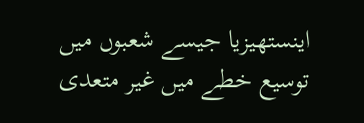اینستھیزیا جیسے شعبوں میں توسیع خطے میں غیر متعدی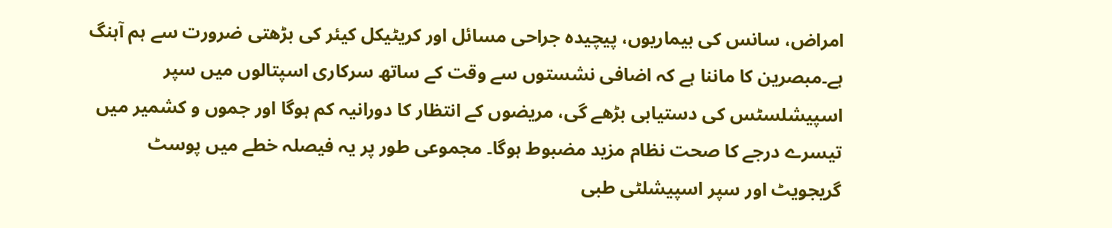امراض، سانس کی بیماریوں، پیچیدہ جراحی مسائل اور کریٹیکل کیئر کی بڑھتی ضرورت سے ہم آہنگ ہے۔مبصرین کا ماننا ہے کہ اضافی نشستوں سے وقت کے ساتھ سرکاری اسپتالوں میں سپر اسپیشلسٹس کی دستیابی بڑھے گی، مریضوں کے انتظار کا دورانیہ کم ہوگا اور جموں و کشمیر میں تیسرے درجے کا صحت نظام مزید مضبوط ہوگا۔ مجموعی طور پر یہ فیصلہ خطے میں پوسٹ گریجویٹ اور سپر اسپیشلٹی طبی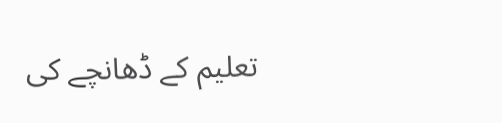تعلیم کے ڈھانچے کی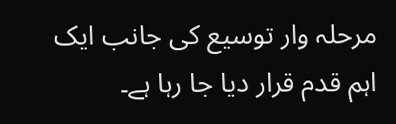مرحلہ وار توسیع کی جانب ایک اہم قدم قرار دیا جا رہا ہے۔